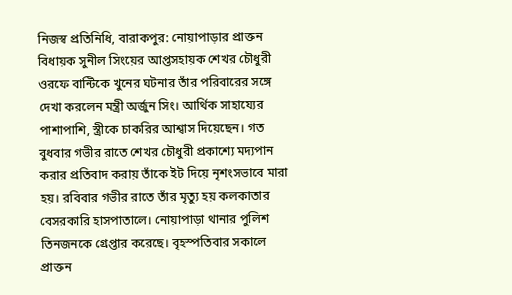নিজস্ব প্রতিনিধি, বারাকপুর: নোয়াপাড়ার প্রাক্তন বিধায়ক সুনীল সিংয়ের আপ্তসহায়ক শেখর চৌধুরী ওরফে বান্টিকে খুনের ঘটনার তাঁর পরিবারের সঙ্গে দেখা করলেন মন্ত্রী অর্জুন সিং। আর্থিক সাহায্যের পাশাপাশি, স্ত্রীকে চাকরির আশ্বাস দিয়েছেন। গত বুধবার গভীর রাতে শেখর চৌধুরী প্রকাশ্যে মদ্যপান করার প্রতিবাদ করায় তাঁকে ইট দিয়ে নৃশংসভাবে মারা হয়। রবিবার গভীর রাতে তাঁর মৃত্যু হয় কলকাতার বেসরকারি হাসপাতালে। নোয়াপাড়া থানার পুলিশ তিনজনকে গ্রেপ্তার করেছে। বৃহস্পতিবার সকালে প্রাক্তন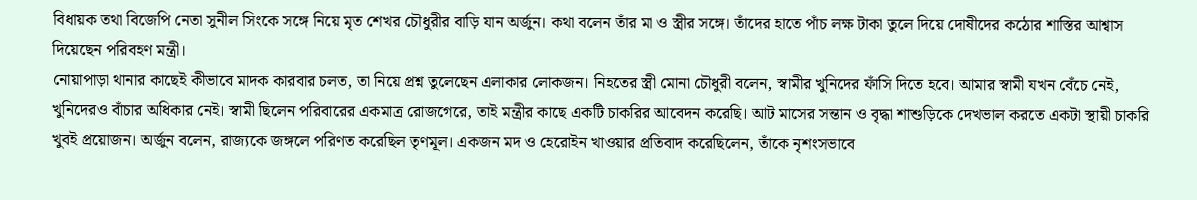বিধায়ক তথা বিজেপি নেতা সুনীল সিংকে সঙ্গে নিয়ে মৃত শেখর চৌধুরীর বাড়ি যান অর্জুন। কথা বলেন তাঁর মা ও স্ত্রীর সঙ্গে। তাঁদের হাতে পাঁচ লক্ষ টাকা তুলে দিয়ে দোষীদের কঠোর শাস্তির আশ্বাস দিয়েছেন পরিবহণ মন্ত্রী।
নোয়াপাড়া থানার কাছেই কীভাবে মাদক কারবার চলত, তা নিয়ে প্রশ্ন তুলেছেন এলাকার লোকজন। নিহতের স্ত্রী মোনা চৌধুরী বলেন, স্বামীর খুনিদের ফাঁসি দিতে হবে। আমার স্বামী যখন বেঁচে নেই, খুনিদেরও বাঁচার অধিকার নেই। স্বামী ছিলেন পরিবারের একমাত্র রোজগেরে, তাই মন্ত্রীর কাছে একটি চাকরির আবেদন করেছি। আট মাসের সন্তান ও বৃদ্ধা শাশুড়িকে দেখভাল করতে একটা স্থায়ী চাকরি খুবই প্রয়োজন। অর্জুন বলেন, রাজ্যকে জঙ্গলে পরিণত করেছিল তৃণমূল। একজন মদ ও হেরোইন খাওয়ার প্রতিবাদ করেছিলেন, তাঁকে নৃশংসভাবে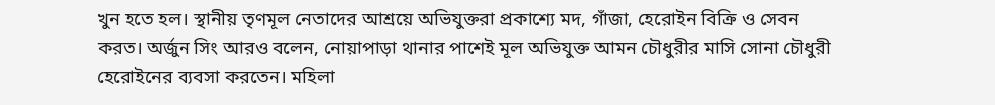খুন হতে হল। স্থানীয় তৃণমূল নেতাদের আশ্রয়ে অভিযুক্তরা প্রকাশ্যে মদ, গাঁজা, হেরোইন বিক্রি ও সেবন করত। অর্জুন সিং আরও বলেন, নোয়াপাড়া থানার পাশেই মূল অভিযুক্ত আমন চৌধুরীর মাসি সোনা চৌধুরী হেরোইনের ব্যবসা করতেন। মহিলা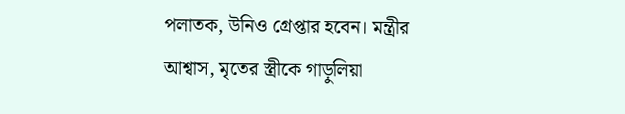পলাতক, উনিও গ্রেপ্তার হবেন। মন্ত্রীর আশ্বাস, মৃতের স্ত্রীকে গাড়ুলিয়া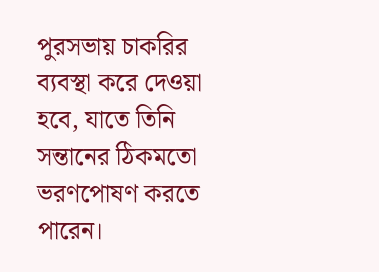পুরসভায় চাকরির ব্যবস্থা করে দেওয়া হবে, যাতে তিনি সন্তানের ঠিকমতো ভরণপোষণ করতে পারেন।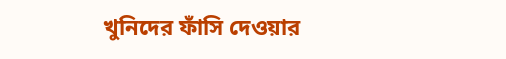খুনিদের ফাঁসি দেওয়ার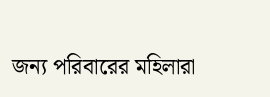জন্য পরিবারের মহিলারা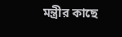মন্ত্রীর কাছে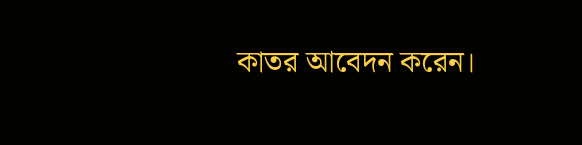কাতর আবেদন করেন।